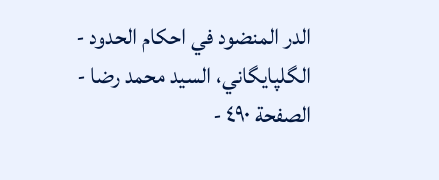الدر المنضود في احكام الحدود - الگلپايگاني، السيد محمد رضا - الصفحة ٤٩٠ -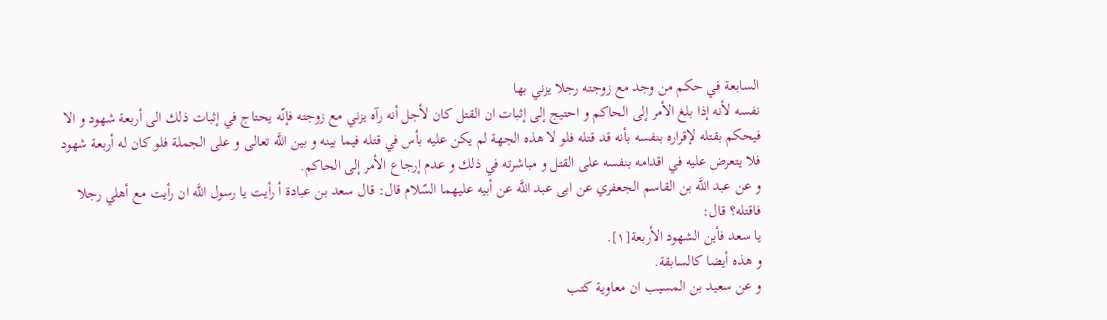السابعة في حكم من وجد مع زوجته رجلا يزني بها
نفسه لأنه إذا بلغ الأمر إلى الحاكم و احتيج إلى إثبات ان القتل كان لأجل أنه رآه يزني مع زوجته فإنّه يحتاج في إثبات ذلك الى أربعة شهود و الا فيحكم بقتله لإقراره بنفسه بأنه قد قتله فلو لا هذه الجهة لم يكن عليه بأس في قتله فيما بينه و بين اللَّه تعالى و على الجملة فلو كان له أربعة شهود فلا يتعرض عليه في اقدامه بنفسه على القتل و مباشرته في ذلك و عدم إرجاع الأمر إلى الحاكم.
و عن عبد اللَّه بن القاسم الجعفري عن ابى عبد اللَّه عن أبيه عليهما السّلام قال: قال سعد بن عبادة أ رأيت يا رسول اللَّه ان رأيت مع أهلي رجلا فاقتله؟ قال:
يا سعد فأين الشهود الأربعة[١].
و هذه أيضا كالسابقة.
و عن سعيد بن المسيب ان معاوية كتب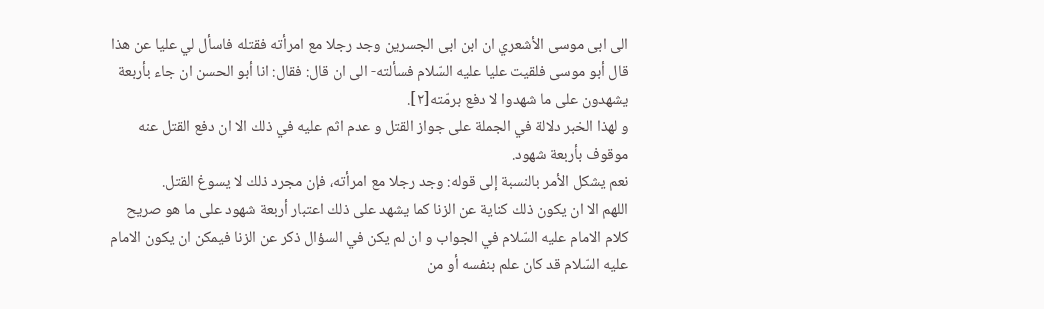الى ابى موسى الأشعري ان ابن ابى الجسرين وجد رجلا مع امرأته فقتله فاسأل لي عليا عن هذا قال أبو موسى فلقيت عليا عليه السّلام فسألته- الى ان قال: فقال: انا أبو الحسن ان جاء بأربعة يشهدون على ما شهدوا لا دفع برمّته[٢].
و لهذا الخبر دلالة في الجملة على جواز القتل و عدم اثم عليه في ذلك الا ان دفع القتل عنه موقوف بأربعة شهود.
نعم يشكل الأمر بالنسبة إلى قوله: وجد رجلا مع امرأته، فإن مجرد ذلك لا يسوغ القتل.
اللهم الا ان يكون ذلك كناية عن الزنا كما يشهد على ذلك اعتبار أربعة شهود على ما هو صريح كلام الامام عليه السّلام في الجواب و ان لم يكن في السؤال ذكر عن الزنا فيمكن ان يكون الامام عليه السّلام قد كان علم بنفسه أو من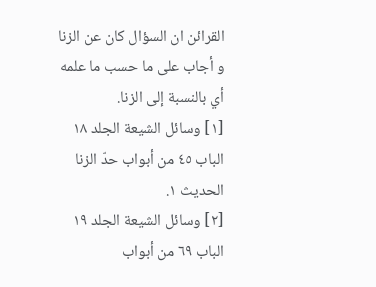القرائن ان السؤال كان عن الزنا و أجاب على ما حسب ما علمه أي بالنسبة إلى الزنا.
[١] وسائل الشيعة الجلد ١٨ الباب ٤٥ من أبواب حدّ الزنا الحديث ١.
[٢] وسائل الشيعة الجلد ١٩ الباب ٦٩ من أبواب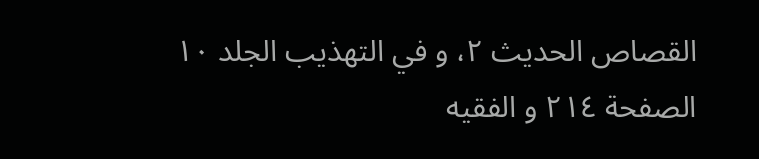القصاص الحديث ٢، و في التهذيب الجلد ١٠ الصفحة ٢١٤ و الفقيه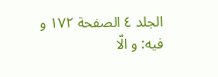الجلد ٤ الصفحة ١٧٢ و فيه: و الّا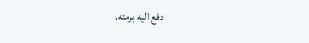دفع اليه برمته.